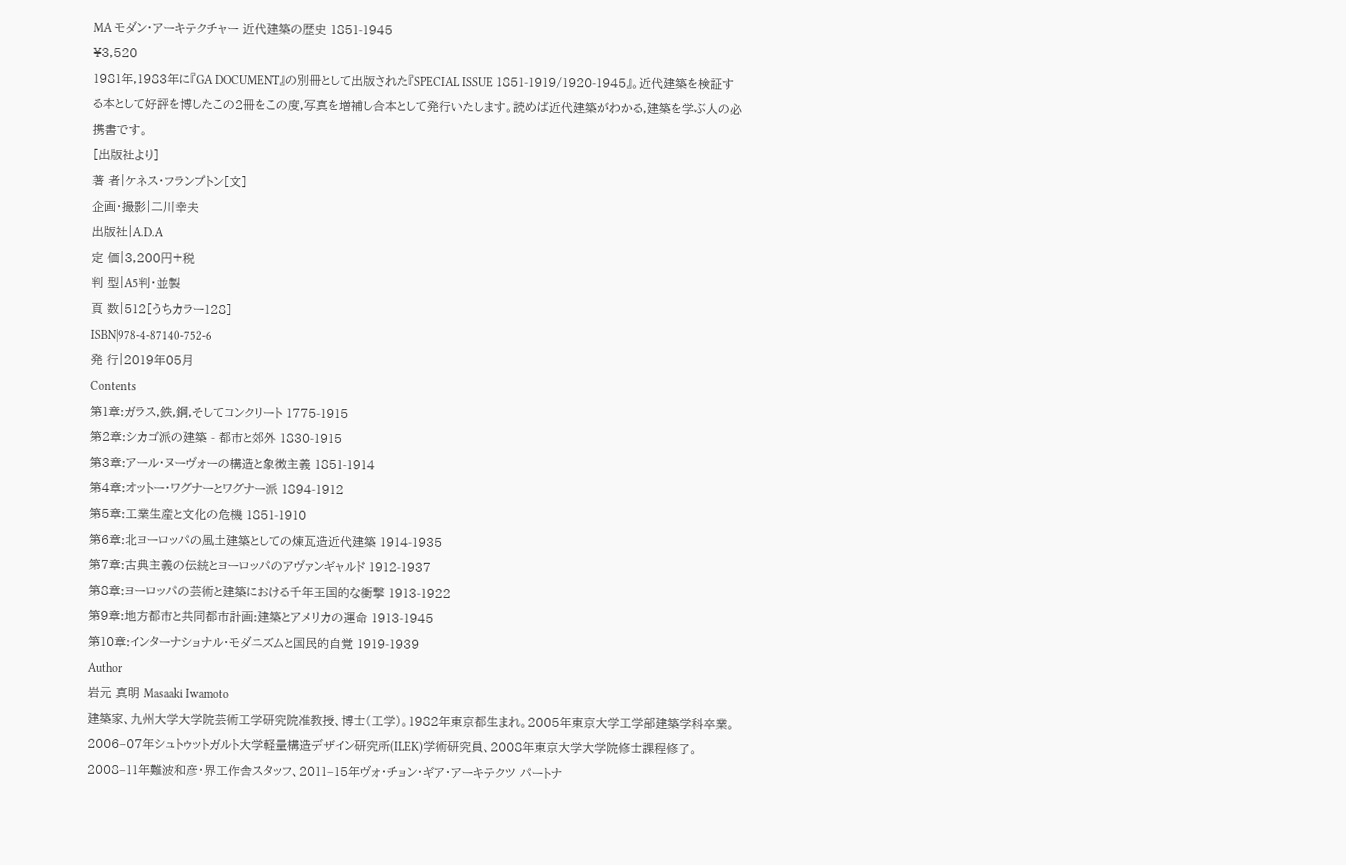MA モダン・アーキテクチャー 近代建築の歴史 1851-1945
¥3,520
1981年,1983年に『GA DOCUMENT』の別冊として出版された『SPECIAL ISSUE 1851-1919/1920-1945』。近代建築を検証する本として好評を博したこの2冊をこの度,写真を増補し合本として発行いたします。読めば近代建築がわかる,建築を学ぶ人の必携書です。
[出版社より]
著 者|ケネス・フランプトン[文]
企画・撮影|二川幸夫
出版社|A.D.A
定 価|3,200円+税
判 型|A5判・並製
頁 数|512[うちカラー128]
ISBN|978-4-87140-752-6
発 行|2019年05月
Contents
第1章:ガラス,鉄,鋼,そしてコンクリート 1775-1915
第2章:シカゴ派の建築 - 都市と郊外 1830-1915
第3章:アール・ヌーヴォーの構造と象徴主義 1851-1914
第4章:オットー・ワグナーとワグナー派 1894-1912
第5章:工業生産と文化の危機 1851-1910
第6章:北ヨーロッパの風土建築としての煉瓦造近代建築 1914-1935
第7章:古典主義の伝統とヨーロッパのアヴァンギャルド 1912-1937
第8章:ヨーロッパの芸術と建築における千年王国的な衝撃 1913-1922
第9章:地方都市と共同都市計画:建築とアメリカの運命 1913-1945
第10章:インターナショナル・モダニズムと国民的自覚 1919-1939
Author
岩元 真明 Masaaki Iwamoto
建築家、九州大学大学院芸術工学研究院准教授、博士(工学)。1982年東京都生まれ。2005年東京大学工学部建築学科卒業。2006–07年シュトゥットガルト大学軽量構造デザイン研究所(ILEK)学術研究員、2008年東京大学大学院修士課程修了。2008–11年難波和彦・界工作舎スタッフ、2011–15年ヴォ・チョン・ギア・アーキテクツ パートナ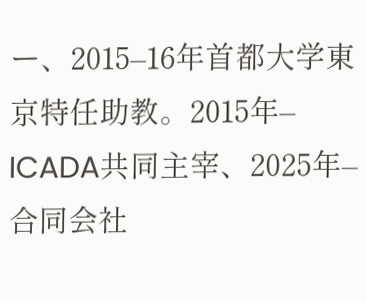ー、2015–16年首都大学東京特任助教。2015年– ICADA共同主宰、2025年– 合同会社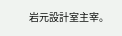岩元設計室主宰。